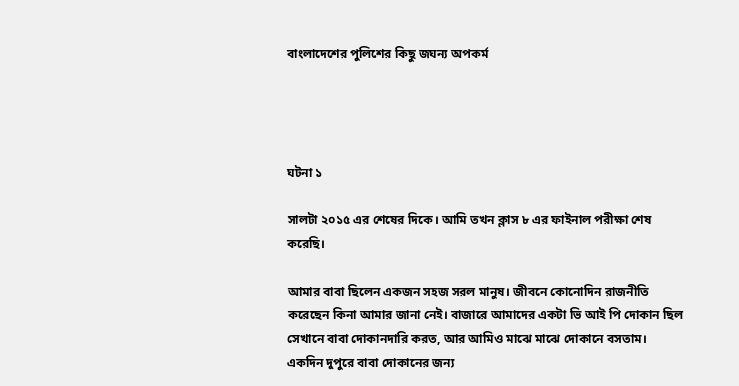বাংলাদেশের পুলিশের কিছু জঘন্য অপকর্ম




ঘটনা ১

সালটা ২০১৫ এর শেষের দিকে। আমি তখন ক্লাস ৮ এর ফাইনাল পরীক্ষা শেষ করেছি।

আমার বাবা ছিলেন একজন সহজ সরল মানুষ। জীবনে কোনোদিন রাজনীতি করেছেন কিনা আমার জানা নেই। বাজারে আমাদের একটা ভি আই পি দোকান ছিল সেখানে বাবা দোকানদারি করত, আর আমিও মাঝে মাঝে দোকানে বসতাম। একদিন দুপুরে বাবা দোকানের জন্য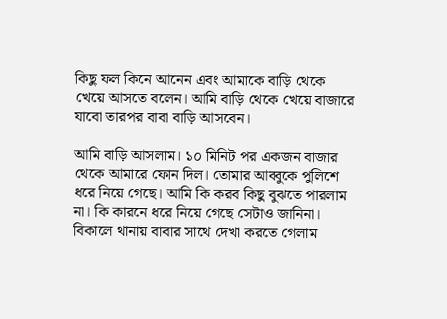কিছু ফল কিনে আনেন এবং আমাকে বাড়ি থেকে খেয়ে আসতে বলেন। আমি বাড়ি থেকে খেয়ে বাজারে যাবো তারপর বাবা বাড়ি আসবেন।

আমি বাড়ি আসলাম। ১০ মিনিট পর একজন বাজার থেকে আমারে ফোন দিল। তোমার আব্বুকে পুলিশে ধরে নিয়ে গেছে। আমি কি করব কিছু বুঝতে পারলাম না। কি কারনে ধরে নিয়ে গেছে সেটাও জানিনা। বিকালে থানায় বাবার সাথে দেখা করতে গেলাম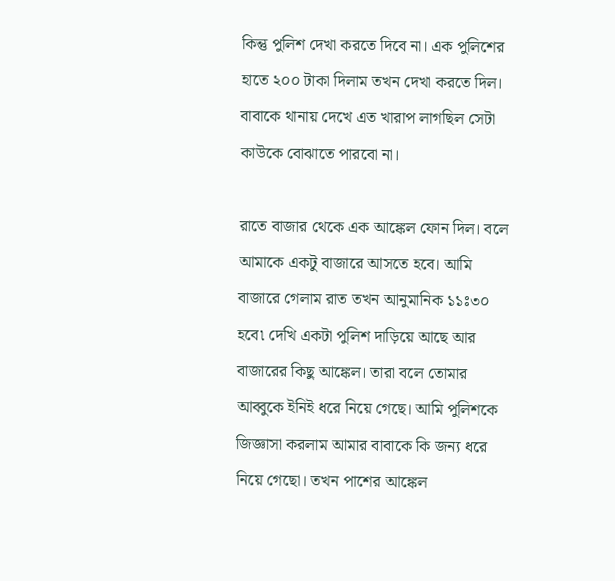কিন্তু পুলিশ দেখা করতে দিবে না। এক পুলিশের হাতে ২০০ টাকা দিলাম তখন দেখা করতে দিল। বাবাকে থানায় দেখে এত খারাপ লাগছিল সেটা কাউকে বোঝাতে পারবো না।

রাতে বাজার থেকে এক আঙ্কেল ফোন দিল। বলে আমাকে একটু বাজারে আসতে হবে। আমি বাজারে গেলাম রাত তখন আনুমানিক ১১ঃ৩০ হবে৷ দেখি একটা পুলিশ দাড়িয়ে আছে আর বাজারের কিছু আঙ্কেল। তারা বলে তোমার আব্বুকে ইনিই ধরে নিয়ে গেছে। আমি পুলিশকে জিজ্ঞাসা করলাম আমার বাবাকে কি জন্য ধরে নিয়ে গেছো। তখন পাশের আঙ্কেল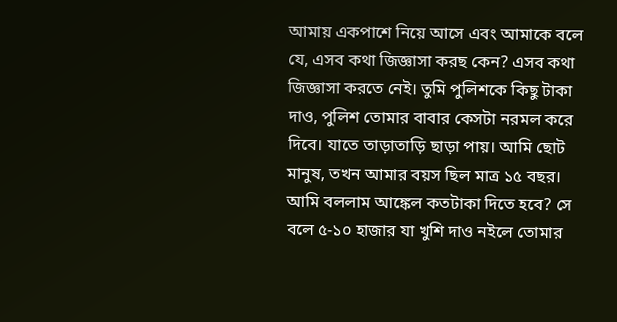আমায় একপাশে নিয়ে আসে এবং আমাকে বলে যে, এসব কথা জিজ্ঞাসা করছ কেন? এসব কথা জিজ্ঞাসা করতে নেই। তুমি পুলিশকে কিছু টাকা দাও, পুলিশ তোমার বাবার কেসটা নরমল করে দিবে। যাতে তাড়াতাড়ি ছাড়া পায়। আমি ছোট মানুষ, তখন আমার বয়স ছিল মাত্র ১৫ বছর। আমি বললাম আঙ্কেল কতটাকা দিতে হবে? সে বলে ৫-১০ হাজার যা খুশি দাও নইলে তোমার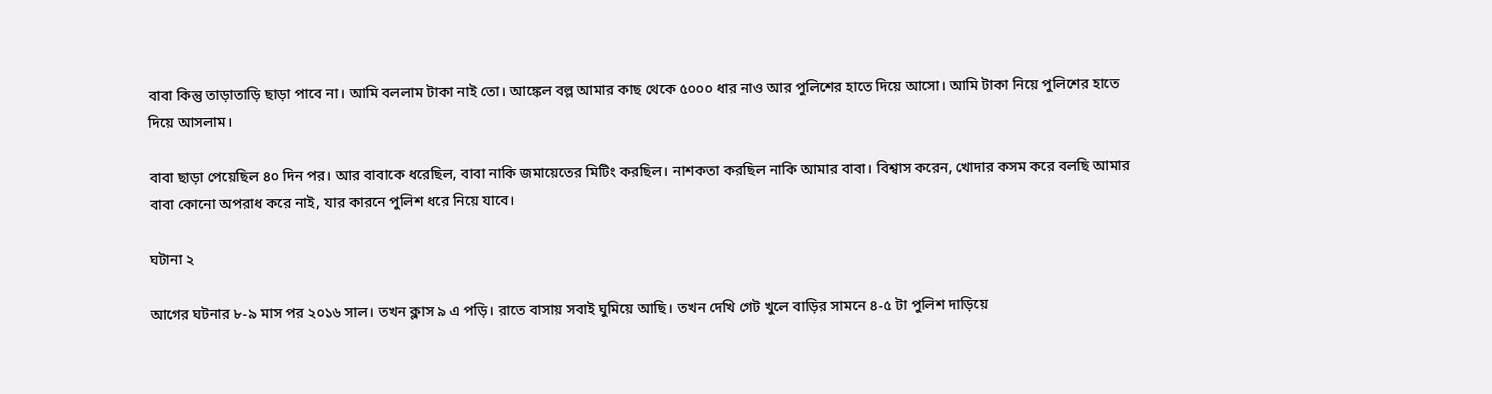বাবা কিন্তু তাড়াতাড়ি ছাড়া পাবে না। আমি বললাম টাকা নাই তো। আঙ্কেল বল্ল আমার কাছ থেকে ৫০০০ ধার নাও আর পুলিশের হাতে দিয়ে আসো। আমি টাকা নিয়ে পুলিশের হাতে দিয়ে আসলাম।

বাবা ছাড়া পেয়েছিল ৪০ দিন পর। আর বাবাকে ধরেছিল, বাবা নাকি জমায়েতের মিটিং করছিল। নাশকতা করছিল নাকি আমার বাবা। বিশ্বাস করেন, খোদার কসম করে বলছি আমার বাবা কোনো অপরাধ করে নাই, যার কারনে পুলিশ ধরে নিয়ে যাবে।

ঘটানা ২

আগের ঘটনার ৮-৯ মাস পর ২০১৬ সাল। তখন ক্লাস ৯ এ পড়ি। রাতে বাসায় সবাই ঘুমিয়ে আছি। তখন দেখি গেট খুলে বাড়ির সামনে ৪-৫ টা পুলিশ দাড়িয়ে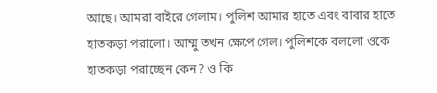আছে। আমরা বাইরে গেলাম। পুলিশ আমার হাতে এবং বাবার হাতে হাতকড়া পরালো। আম্মু তখন ক্ষেপে গেল। পুলিশকে বললো ওকে হাতকড়া পরাচ্ছেন কেন? ও কি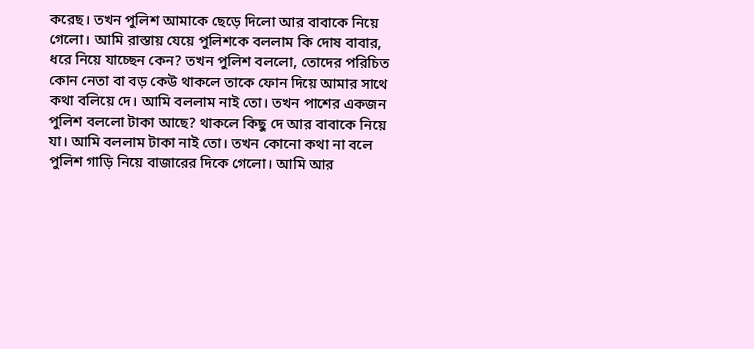করেছ। তখন পুলিশ আমাকে ছেড়ে দিলো আর বাবাকে নিয়ে গেলো। আমি রাস্তায় যেয়ে পুলিশকে বললাম কি দোষ বাবার, ধরে নিয়ে যাচ্ছেন কেন? তখন পুলিশ বললো, তোদের পরিচিত কোন নেতা বা বড় কেউ থাকলে তাকে ফোন দিয়ে আমার সাথে কথা বলিয়ে দে। আমি বললাম নাই তো। তখন পাশের একজন পুলিশ বললো টাকা আছে? থাকলে কিছু দে আর বাবাকে নিয়ে যা। আমি বললাম টাকা নাই তো। তখন কোনো কথা না বলে পুলিশ গাড়ি নিয়ে বাজারের দিকে গেলো। আমি আর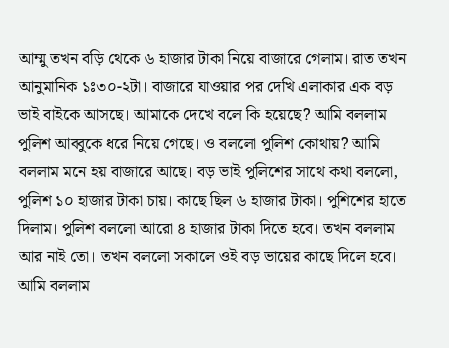আম্মু তখন বড়ি থেকে ৬ হাজার টাকা নিয়ে বাজারে গেলাম। রাত তখন আনুমানিক ১ঃ৩০-২টা। বাজারে যাওয়ার পর দেখি এলাকার এক বড় ভাই বাইকে আসছে। আমাকে দেখে বলে কি হয়েছে? আমি বললাম পুলিশ আব্বুকে ধরে নিয়ে গেছে। ও বললো পুলিশ কোথায়? আমি বললাম মনে হয় বাজারে আছে। বড় ভাই পুলিশের সাথে কথা বললো, পুলিশ ১০ হাজার টাকা চায়। কাছে ছিল ৬ হাজার টাকা। পুশিশের হাতে দিলাম। পুলিশ বললো আরো ৪ হাজার টাকা দিতে হবে। তখন বললাম আর নাই তো। তখন বললো সকালে ওই বড় ভায়ের কাছে দিলে হবে। আমি বললাম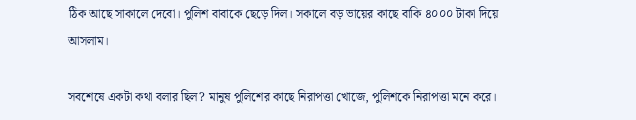ঠিক আছে সাকালে দেবো। পুলিশ বাবাকে ছেড়ে দিল। সকালে বড় ভায়ের কাছে বাকি ৪০০০ টাকা দিয়ে আসলাম।

সবশেষে একটা কথা বলার ছিল? মানুষ পুলিশের কাছে নিরাপত্তা খোজে, পুলিশকে নিরাপত্তা মনে করে।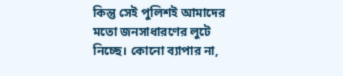কিন্তু সেই পুলিশই আমাদের মতো জনসাধারণের লুটে নিচ্ছে। কোনো ব্যাপার না,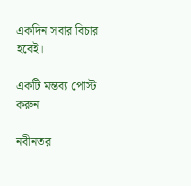একদিন সবার বিচার হবেই।

একটি মন্তব্য পোস্ট করুন

নবীনতর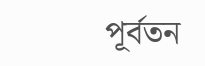পূর্বতন